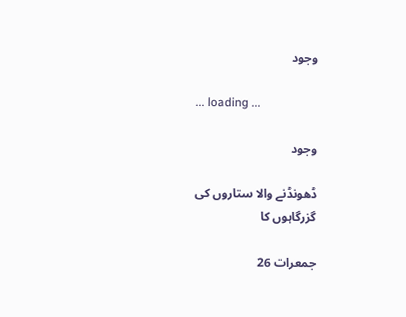وجود

... loading ...

وجود

ڈھونڈنے والا ستاروں کی گزرگاہوں کا

جمعرات 26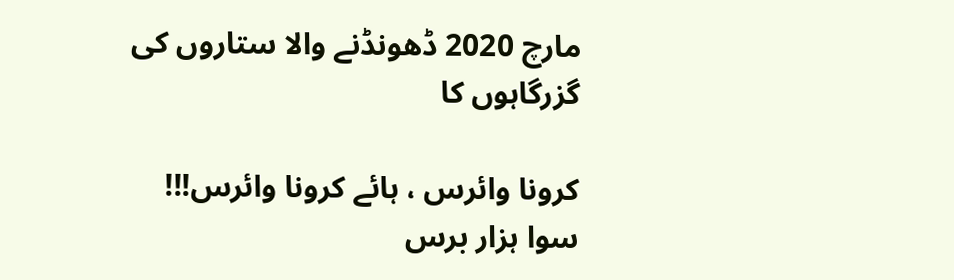مارچ 2020 ڈھونڈنے والا ستاروں کی گزرگاہوں کا

کرونا وائرس ، ہائے کرونا وائرس!!!
سوا ہزار برس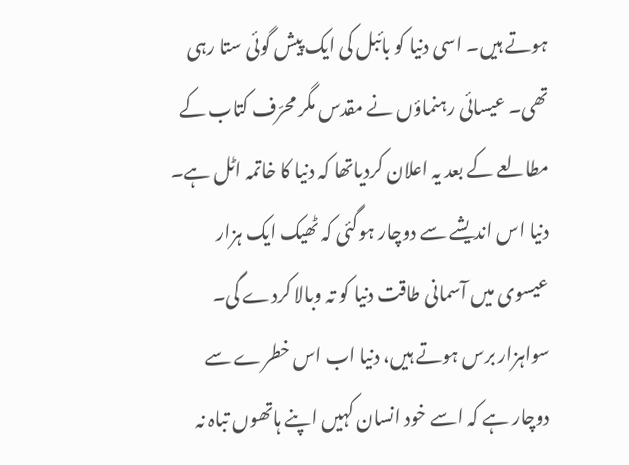ہوتے ہیں۔ اسی دنیا کو بائبل کی ایک پیش گوئی ستا رہی تھی۔ عیسائی رہنماؤں نے مقدس مگر محرّف کتاب کے مطالعے کے بعد یہ اعلان کردیاتھا کہ دنیا کا خاتمہ اٹل ہے۔ دنیا اس اندیشے سے دوچار ہوگئی کہ ٹھیک ایک ہزار عیسوی میں آسمانی طاقت دنیا کو تہ وبالا کردے گی۔ سواہزار برس ہوتے ہیں، دنیا اب اس خطرے سے دوچار ہے کہ اسے خود انسان کہیں اپنے ہاتھوں تباہ نہ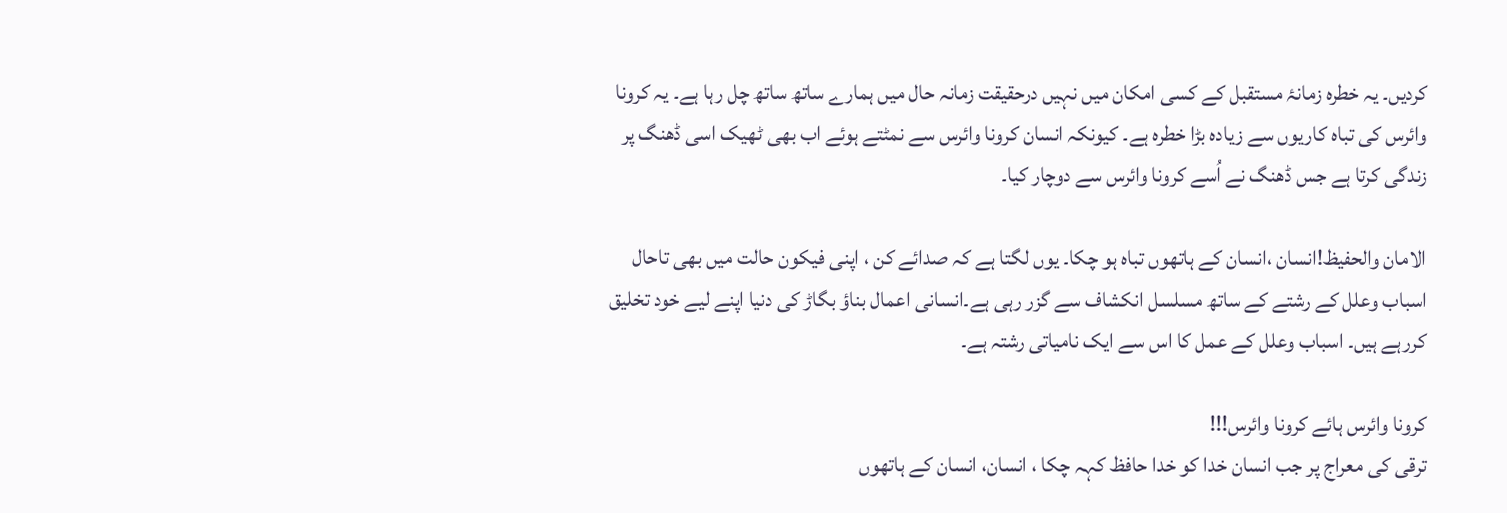کردیں۔ یہ خطرہ زمانۂ مستقبل کے کسی امکان میں نہیں درحقیقت زمانہ حال میں ہمارے ساتھ ساتھ چل رہا ہے۔ یہ کرونا وائرس کی تباہ کاریوں سے زیادہ بڑا خطرہ ہے۔ کیونکہ انسان کرونا وائرس سے نمٹتے ہوئے اب بھی ٹھیک اسی ڈھنگ پر زندگی کرتا ہے جس ڈھنگ نے اُسے کرونا وائرس سے دوچار کیا۔

الامان والحفیظ!انسان ،انسان کے ہاتھوں تباہ ہو چکا۔ یوں لگتا ہے کہ صدائے کن ، اپنی فیکون حالت میں بھی تاحال اسباب وعلل کے رشتے کے ساتھ مسلسل انکشاف سے گزر رہی ہے۔انسانی اعمال بناؤ بگاڑ کی دنیا اپنے لیے خود تخلیق کررہے ہیں۔ اسباب وعلل کے عمل کا اس سے ایک نامیاتی رشتہ ہے۔

کرونا وائرس ہائے کرونا وائرس!!!
ترقی کی معراج پر جب انسان خدا کو خدا حافظ کہہ چکا ، انسان، انسان کے ہاتھوں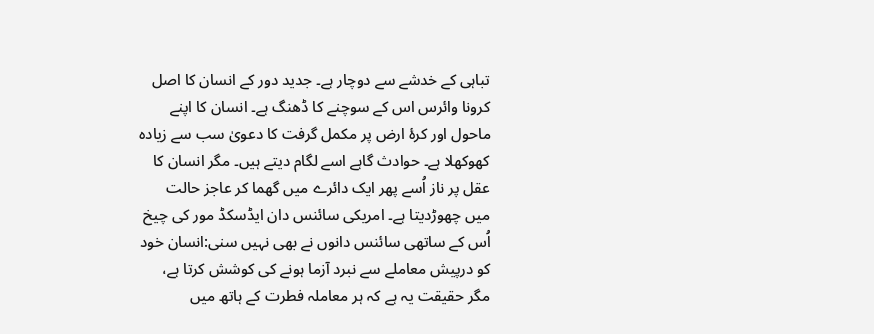تباہی کے خدشے سے دوچار ہے۔ جدید دور کے انسان کا اصل کرونا وائرس اس کے سوچنے کا ڈھنگ ہے۔ انسان کا اپنے ماحول اور کرۂ ارض پر مکمل گرفت کا دعویٰ سب سے زیادہ کھوکھلا ہے۔ حوادث گاہے اسے لگام دیتے ہیں۔ مگر انسان کا عقل پر ناز اُسے پھر ایک دائرے میں گھما کر عاجز حالت میں چھوڑدیتا ہے۔ امریکی سائنس دان ایڈسکڈ مور کی چیخ اُس کے ساتھی سائنس دانوں نے بھی نہیں سنی:انسان خود کو درپیش معاملے سے نبرد آزما ہونے کی کوشش کرتا ہے، مگر حقیقت یہ ہے کہ ہر معاملہ فطرت کے ہاتھ میں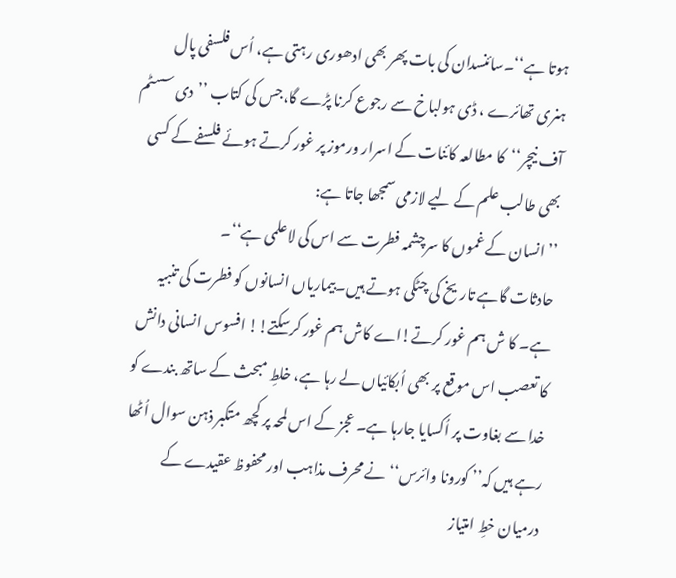ہوتا ہے‘‘۔سائنسدان کی بات پھر بھی ادھوری رہتی ہے، اُس فلسفی پال ہنری تھائرے ، ڈی ہولباخ سے رجوع کرنا پڑے گا،جس کی کتاب ’’دی سسٹم آف نیچر‘‘کا مطالعہ کائنات کے اسرار ورموز پر غور کرتے ہوئے فلسفے کے کسی بھی طالب علم کے لیے لازمی سمجھا جاتا ہے:
’’انسان کے غموں کا سرچشمہ فطرت سے اس کی لاعلمی ہے‘‘۔
حادثات گاہے تاریخ کی چٹکی ہوتے ہیں۔بیماریاں انسانوں کو فطرت کی تنبیہ ہے۔ کا ش ہم غور کرتے!اے کاش ہم غور کرسکتے!! افسوس انسانی دانش کا تعصب اس موقع پر بھی اُبکائیاں لے رہا ہے، خلطِ مبحث کے ساتھ بندے کو خدا سے بغاوت پر اُکسایا جارہا ہے۔ عجز کے اس لمحہ پر کچھ متکبر ذہن سوال اُٹھا رہے ہیں کہ’’ کورونا وائرس‘‘ نے محرف مذاہب اور محفوظ عقیدے کے درمیان خطِ امتیاز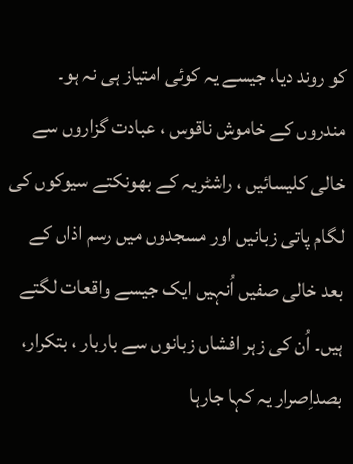کو روند دیا، جیسے یہ کوئی امتیاز ہی نہ ہو۔ مندروں کے خاموش ناقوس ، عبادت گزاروں سے خالی کلیسائیں ، راشٹریہ کے بھونکتے سیوکوں کی لگام پاتی زبانیں اور مسجدوں میں رسم اذاں کے بعد خالی صفیں اُنہیں ایک جیسے واقعات لگتے ہیں۔ اُن کی زہر افشاں زبانوں سے باربار ، بتکرار، بصداِصرار یہ کہا جارہا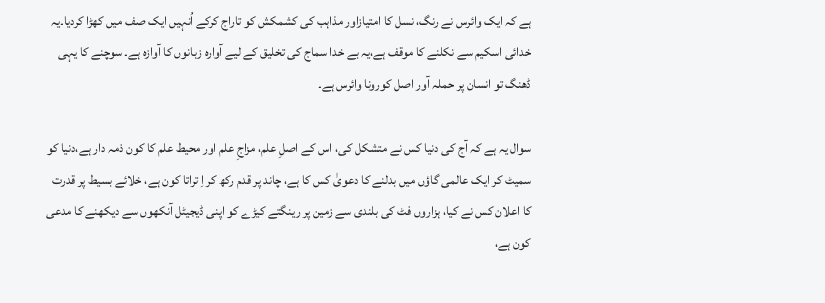ہے کہ ایک وائرس نے رنگ، نسل کا امتیازاور مذاہب کی کشمکش کو تاراج کرکے اُنہیں ایک صف میں کھڑا کردیا۔یہ خدائی اسکیم سے نکلنے کا موقف ہے،یہ بے خدا سماج کی تخلیق کے لیے آوارہ زبانوں کا آوازہ ہے۔ سوچنے کا یہی ڈھنگ تو انسان پر حملہ آور اصل کورونا وائرس ہے۔

سوال یہ ہے کہ آج کی دنیا کس نے متشکل کی، اس کے اصلِ علم، مزاجِ علم اور محیط علم کا کون ذمہ دار ہے،دنیا کو سمیٹ کر ایک عالمی گاؤں میں بدلنے کا دعویٰ کس کا ہے، چاند پر قدم رکھ کر اِ تراتا کون ہے، خلائے بسیط پر قدرت کا اعلان کس نے کیا، ہزاروں فٹ کی بلندی سے زمین پر رینگتے کیڑے کو اپنی ڈیجیٹل آنکھوں سے دیکھنے کا مدعی کون ہے،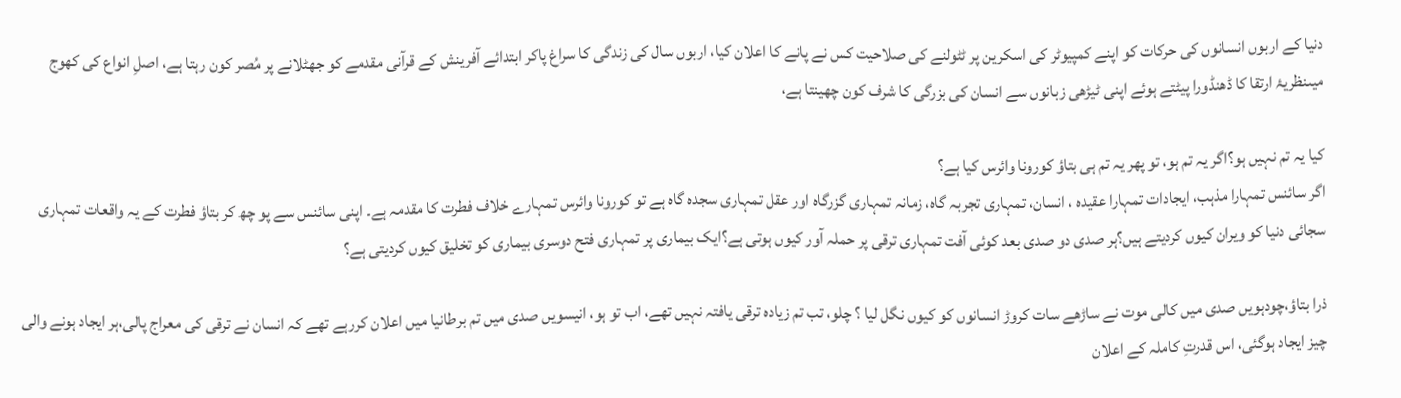دنیا کے اربوں انسانوں کی حرکات کو اپنے کمپیوٹر کی اسکرین پر ٹٹولنے کی صلاحیت کس نے پانے کا اعلان کیا، اربوں سال کی زندگی کا سراغ پاکر ابتدائے آفرینش کے قرآنی مقدمے کو جھٹلانے پر مُصر کون رہتا ہے، اصلِ انواع کی کھوج میںنظریۂ ارتقا کا ڈھنڈورا پیٹتے ہوئے اپنی ٹیڑھی زبانوں سے انسان کی بزرگی کا شرف کون چھینتا ہے،

کیا یہ تم نہیں ہو؟اگر یہ تم ہو، تو پھر یہ تم ہی بتاؤ کورونا وائرس کیا ہے؟
اگر سائنس تمہارا مذہب، ایجادات تمہارا عقیدہ ، انسان، تمہاری تجربہ گاہ، زمانہ تمہاری گزرگاہ اور عقل تمہاری سجدہ گاہ ہے تو کورونا وائرس تمہارے خلاف فطرت کا مقدمہ ہے۔ اپنی سائنس سے پو چھ کر بتاؤ فطرت کے یہ واقعات تمہاری سجائی دنیا کو ویران کیوں کردیتے ہیں؟ہر صدی دو صدی بعد کوئی آفت تمہاری ترقی پر حملہ آور کیوں ہوتی ہے؟ایک بیماری پر تمہاری فتح دوسری بیماری کو تخلیق کیوں کردیتی ہے؟

ذرا بتاؤ،چودہویں صدی میں کالی موت نے ساڑھے سات کروڑ انسانوں کو کیوں نگل لیا ؟ چلو، تب تم زیادہ ترقی یافتہ نہیں تھے، اب تو ہو، انیسویں صدی میں تم برطانیا میں اعلان کررہے تھے کہ انسان نے ترقی کی معراج پالی،ہر ایجاد ہونے والی چیز ایجاد ہوگئی، اس قدرتِ کاملہ کے اعلان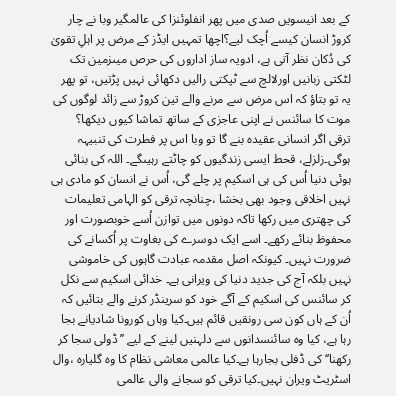کے بعد انیسویں صدی میں پھر انفلوئنزا کی عالمگیر وبا نے چار کروڑ انسان کیسے اُچک لیے؟اچھا تمہیں ایڈز کے مرض پر اہلِ تقویٰ کی دُکان نظر آتی ہے، ادویہ ساز اداروں کی حرص میںزمین تک لٹکتی زبانیں اورلالچ سے ٹپکتی رالیں دکھائی نہیں پڑتیں، تو پھر یہ تو بتاؤ کہ اس مرض سے مرنے والے تین کروڑ سے زائد لوگوں کی موت کا سائنس نے اپنی عاجزی کے ساتھ تماشا کیوں دیکھا؟
ترقی اگر انسانی عقیدہ بنے گا تو وبا اس پر فطرت کی تنبیہہ ہوگی۔زلزلے، قحط ایسی زندگیوں کو چاٹتے رہیںگے۔ اللہ کی بنائی ہوئی دنیا اُس کی ہی اسکیم پر چلے گی، اُس نے انسان کو مادی ہی نہیں اخلاقی وجود بھی بخشا ،چنانچہ ترقی کو الہامی تعلیمات کی چھتری میں رکھا تاکہ دونوں میں توازن اُسے خوبصورت اور محفوظ بنائے رکھے۔ اسے ایک دوسرے کی بغاوت پر اُکسانے کی ضرورت نہیں۔ کیونکہ اصل مقدمہ عبادت گاہوں کی خاموشی نہیں بلکہ آج کی جدید دنیا کی ویرانی ہے۔ خدائی اسکیم سے نکل کر سائنس کی اسکیم کے آگے خود کو سرینڈر کرنے والے بتائیں کہ اُن کے ہاں کون سی رونقیں قائم ہیں۔کیا وہاں کورونا شادیانے بجا رہا ہے، کیا وہ سائنسدانوں سے دلہنیں لینے کے لیے ’’ڈولی سجا کر رکھنا‘‘ کی ڈفلی بجارہا ہے۔کیا عالمی معاشی نظام کا وہ گلیارہ ،وال اسٹریٹ ویران نہیں۔کیا ترقی کو سجانے والی عالمی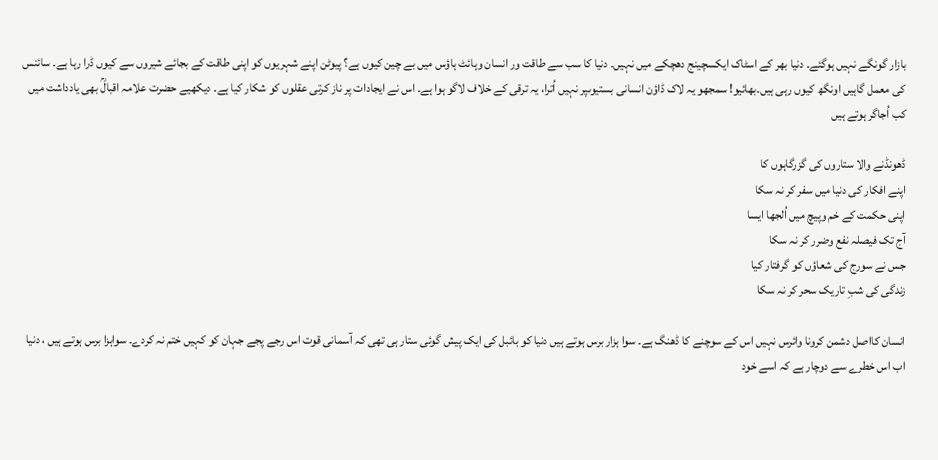بازار گونگے نہیں ہوگئے۔ دنیا بھر کے اسٹاک ایکسچینج دھچکے میں نہیں۔ دنیا کا سب سے طاقت ور انسان وہائٹ ہاؤس میں بے چین کیوں ہے؟ پیوٹن اپنے شہریوں کو اپنی طاقت کے بجائے شیروں سے کیوں ڈرا رہا ہے۔ سائنس کی معمل گاہیں اونگھ کیوں رہی ہیں۔بھائیو! سمجھو یہ لاک ڈاؤن انسانی بستیوںپر نہیں اُترا، یہ ترقی کے خلاف لاگو ہوا ہے۔ اس نے ایجادات پر ناز کرتی عقلوں کو شکار کیا ہے۔ دیکھیے حضرت علامہ اقبالؒ بھی یادداشت میں کب اُجاگر ہوتے ہیں

ڈھونڈنے والا ستاروں کی گزرگاہوں کا
اپنے افکار کی دنیا میں سفر کر نہ سکا
اپنی حکمت کے خم وپیچ میں اُلجھا ایسا
آج تک فیصلہ نفع وضرر کر نہ سکا
جس نے سورج کی شعاؤں کو گرفتار کیا
زندگی کی شبِ تاریک سحر کر نہ سکا

انسان کااصل دشمن کرونا وائرس نہیں اس کے سوچنے کا ڈھنگ ہے۔ سوا ہزار برس ہوتے ہیں دنیا کو بائبل کی ایک پیش گوئی ستار ہی تھی کہ آسمانی قوت اس رجے پجے جہان کو کہیں ختم نہ کردے۔ سواہزا برس ہوتے ہیں ، دنیا اب اس خطرے سے دوچار ہے کہ اسے خود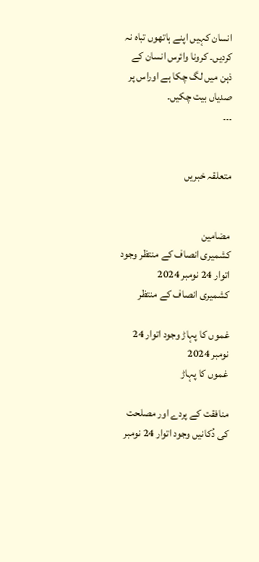انسان کہیں اپنے ہاتھوں تباہ نہ کردیں۔ کرونا وائرس انسان کے ذہن میں لگ چکا ہے اوراس پر صدیاں بیت چکیں۔
۔۔۔


متعلقہ خبریں


مضامین
کشمیری انصاف کے منتظر وجود اتوار 24 نومبر 2024
کشمیری انصاف کے منتظر

غموں کا پہاڑ وجود اتوار 24 نومبر 2024
غموں کا پہاڑ

منافقت کے پردے اور مصلحت کی دُکانیں وجود اتوار 24 نومبر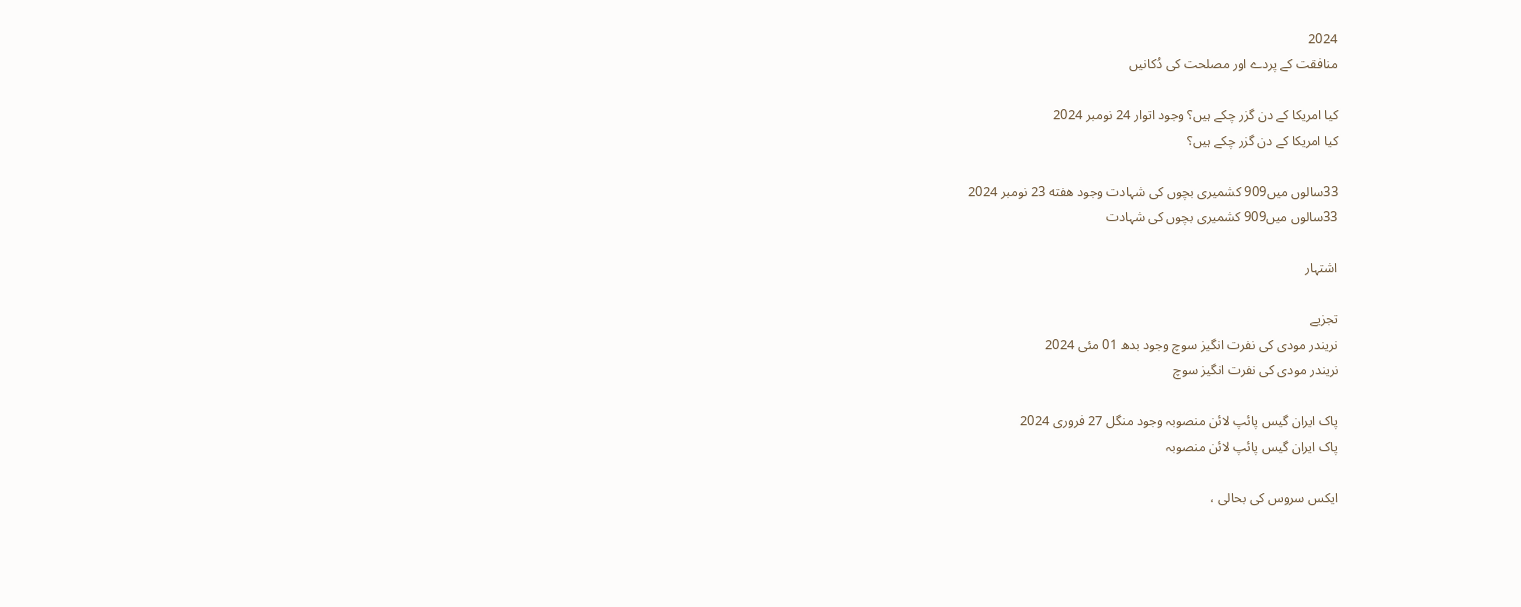2024
منافقت کے پردے اور مصلحت کی دُکانیں

کیا امریکا کے دن گزر چکے ہیں؟ وجود اتوار 24 نومبر 2024
کیا امریکا کے دن گزر چکے ہیں؟

33سالوں میں909 کشمیری بچوں کی شہادت وجود هفته 23 نومبر 2024
33سالوں میں909 کشمیری بچوں کی شہادت

اشتہار

تجزیے
نریندر مودی کی نفرت انگیز سوچ وجود بدھ 01 مئی 2024
نریندر مودی کی نفرت انگیز سوچ

پاک ایران گیس پائپ لائن منصوبہ وجود منگل 27 فروری 2024
پاک ایران گیس پائپ لائن منصوبہ

ایکس سروس کی بحالی ،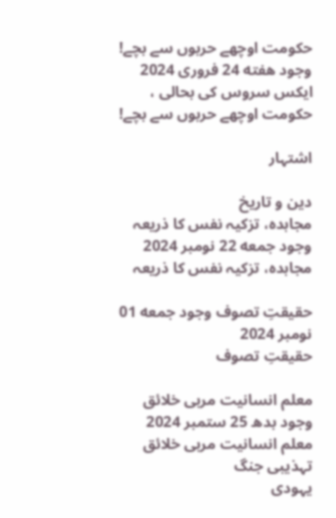حکومت اوچھے حربوں سے بچے! وجود هفته 24 فروری 2024
ایکس سروس کی بحالی ، حکومت اوچھے حربوں سے بچے!

اشتہار

دین و تاریخ
مجاہدہ، تزکیہ نفس کا ذریعہ وجود جمعه 22 نومبر 2024
مجاہدہ، تزکیہ نفس کا ذریعہ

حقیقتِ تصوف وجود جمعه 01 نومبر 2024
حقیقتِ تصوف

معلم انسانیت مربی خلائق وجود بدھ 25 ستمبر 2024
معلم انسانیت مربی خلائق
تہذیبی جنگ
یہودی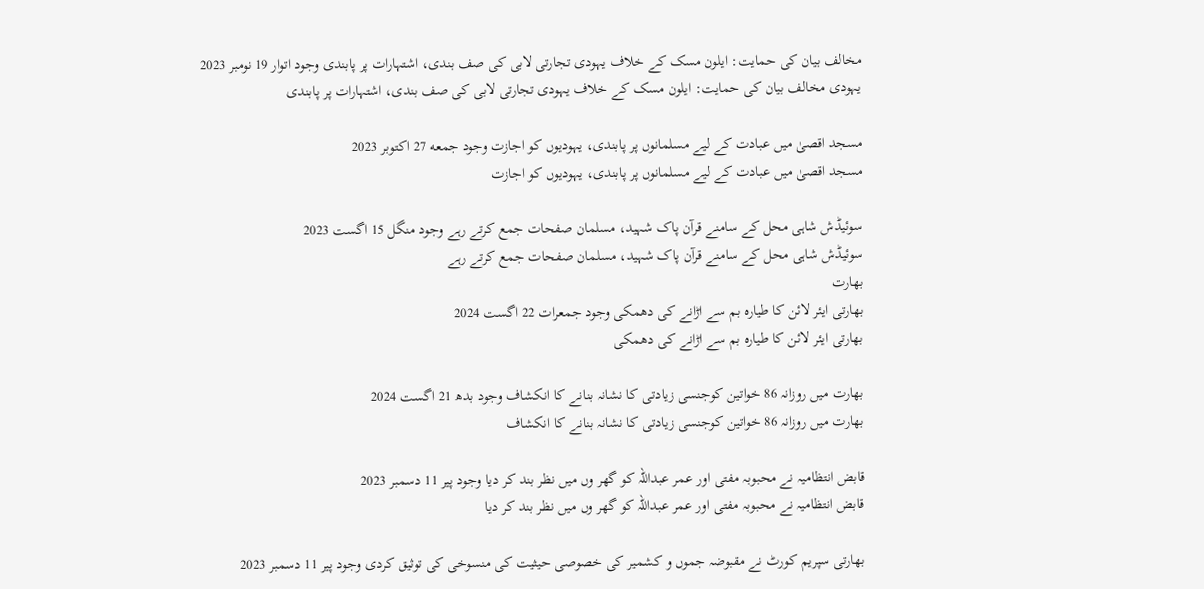مخالف بیان کی حمایت: ایلون مسک کے خلاف یہودی تجارتی لابی کی صف بندی، اشتہارات پر پابندی وجود اتوار 19 نومبر 2023
یہودی مخالف بیان کی حمایت: ایلون مسک کے خلاف یہودی تجارتی لابی کی صف بندی، اشتہارات پر پابندی

مسجد اقصیٰ میں عبادت کے لیے مسلمانوں پر پابندی، یہودیوں کو اجازت وجود جمعه 27 اکتوبر 2023
مسجد اقصیٰ میں عبادت کے لیے مسلمانوں پر پابندی، یہودیوں کو اجازت

سوئیڈش شاہی محل کے سامنے قرآن پاک شہید، مسلمان صفحات جمع کرتے رہے وجود منگل 15 اگست 2023
سوئیڈش شاہی محل کے سامنے قرآن پاک شہید، مسلمان صفحات جمع کرتے رہے
بھارت
بھارتی ایئر لائن کا طیارہ بم سے اڑانے کی دھمکی وجود جمعرات 22 اگست 2024
بھارتی ایئر لائن کا طیارہ بم سے اڑانے کی دھمکی

بھارت میں روزانہ 86 خواتین کوجنسی زیادتی کا نشانہ بنانے کا انکشاف وجود بدھ 21 اگست 2024
بھارت میں روزانہ 86 خواتین کوجنسی زیادتی کا نشانہ بنانے کا انکشاف

قابض انتظامیہ نے محبوبہ مفتی اور عمر عبداللہ کو گھر وں میں نظر بند کر دیا وجود پیر 11 دسمبر 2023
قابض انتظامیہ نے محبوبہ مفتی اور عمر عبداللہ کو گھر وں میں نظر بند کر دیا

بھارتی سپریم کورٹ نے مقبوضہ جموں و کشمیر کی خصوصی حیثیت کی منسوخی کی توثیق کردی وجود پیر 11 دسمبر 2023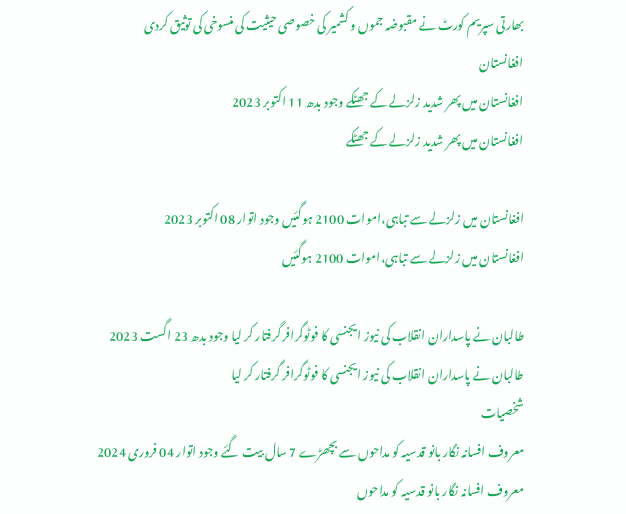بھارتی سپریم کورٹ نے مقبوضہ جموں و کشمیر کی خصوصی حیثیت کی منسوخی کی توثیق کردی
افغانستان
افغانستان میں پھر شدید زلزلے کے جھٹکے وجود بدھ 11 اکتوبر 2023
افغانستان میں پھر شدید زلزلے کے جھٹکے

افغانستان میں زلزلے سے تباہی،اموات 2100 ہوگئیں وجود اتوار 08 اکتوبر 2023
افغانستان میں زلزلے سے تباہی،اموات 2100 ہوگئیں

طالبان نے پاسداران انقلاب کی نیوز ایجنسی کا فوٹوگرافر گرفتار کر لیا وجود بدھ 23 اگست 2023
طالبان نے پاسداران انقلاب کی نیوز ایجنسی کا فوٹوگرافر گرفتار کر لیا
شخصیات
معروف افسانہ نگار بانو قدسیہ کو مداحوں سے بچھڑے 7 سال بیت گئے وجود اتوار 04 فروری 2024
معروف افسانہ نگار بانو قدسیہ کو مداحوں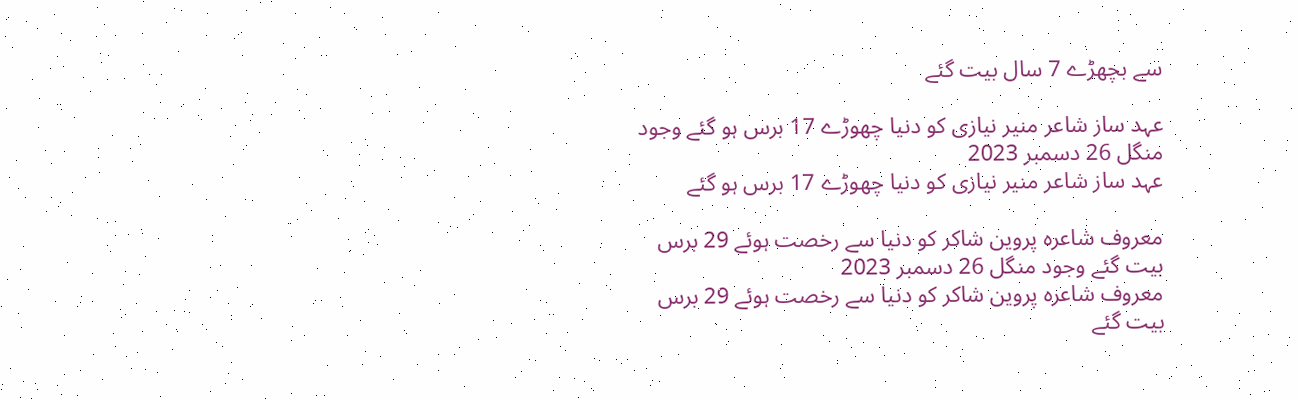سے بچھڑے 7 سال بیت گئے

عہد ساز شاعر منیر نیازی کو دنیا چھوڑے 17 برس ہو گئے وجود منگل 26 دسمبر 2023
عہد ساز شاعر منیر نیازی کو دنیا چھوڑے 17 برس ہو گئے

معروف شاعرہ پروین شاکر کو دنیا سے رخصت ہوئے 29 برس بیت گئے وجود منگل 26 دسمبر 2023
معروف شاعرہ پروین شاکر کو دنیا سے رخصت ہوئے 29 برس بیت گئے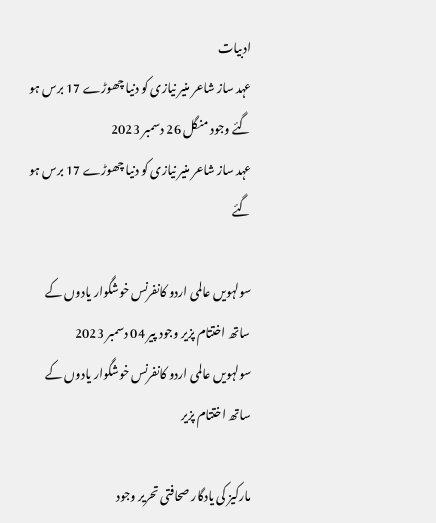ادبیات
عہد ساز شاعر منیر نیازی کو دنیا چھوڑے 17 برس ہو گئے وجود منگل 26 دسمبر 2023
عہد ساز شاعر منیر نیازی کو دنیا چھوڑے 17 برس ہو گئے

سولہویں عالمی اردو کانفرنس خوشگوار یادوں کے ساتھ اختتام پزیر وجود پیر 04 دسمبر 2023
سولہویں عالمی اردو کانفرنس خوشگوار یادوں کے ساتھ اختتام پزیر

مارکیز کی یادگار صحافتی تحریر وجود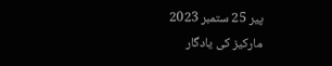پیر 25 ستمبر 2023
مارکیز کی یادگار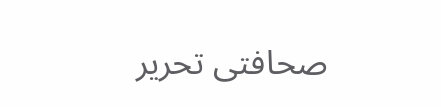صحافتی تحریر